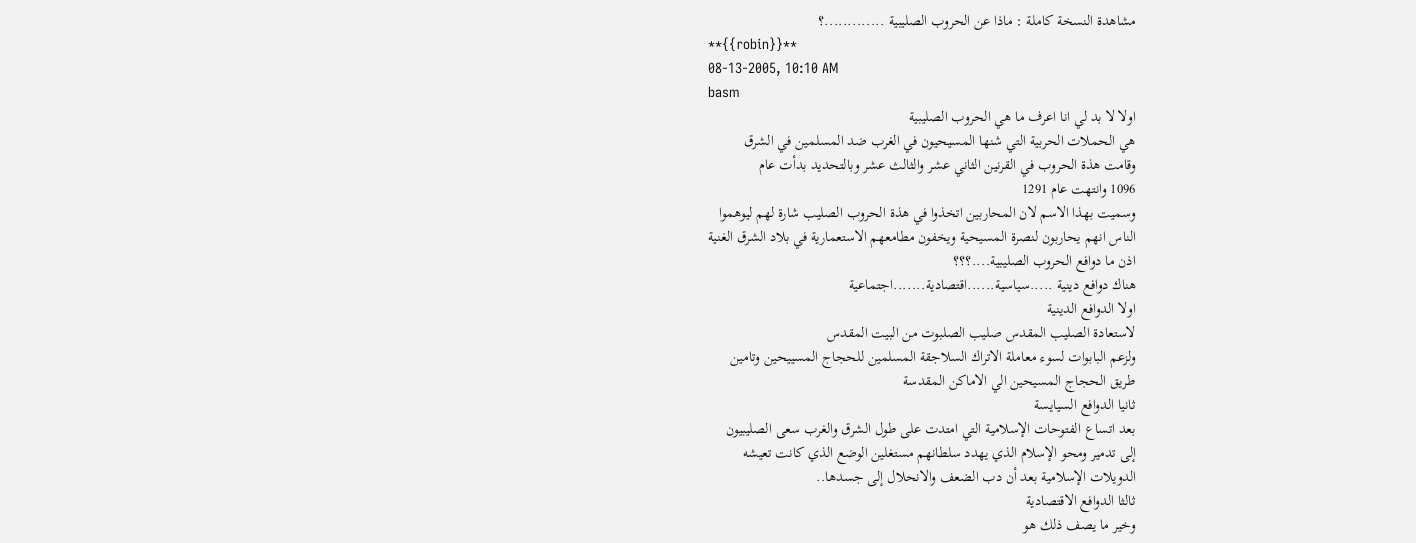مشاهدة النسخة كاملة : ماذا عن الحروب الصليبية .............؟
**{{robin}}**
08-13-2005, 10:10 AM
basm
اولا لا بد لي انا اعرف ما هي الحروب الصليبية
هي الحملات الحربية التي شنها المسيحيون في الغرب ضد المسلمين في الشرق
وقامت هذة الحروب في القرنين الثاني عشر والثالث عشر وبالتحديد بدأت عام
1096 وانتهت عام 1291
وسميت بهذا الاسم لان المحاربين اتخذوا في هذة الحروب الصليب شارة لهم ليوهموا
الناس انهم يحاربون لنصرة المسيحية ويخفون مطامعهم الاستعمارية في بلاد الشرق الغنية
اذن ما دوافع الحروب الصليبية....؟؟؟
هناك دوافع دينية .....سياسية......اقتصادية.......اجتماعية
اولا الدوافع الدينية
لاستعادة الصليب المقدس صليب الصلبوت من البيت المقدس
ولزعم البابوات لسوء معاملة الاتراك السلاجقة المسلمين للحجاج المسييحين وتامين
طريق الحجاج المسيحين الي الاماكن المقدسة
ثانيا الدوافع السيايسة
بعد اتساع الفتوحات الإسلامية التي امتدت على طول الشرق والغرب سعى الصليبيون
إلى تدمير ومحو الإسلام الذي يهدد سلطانهم مستغلين الوضع الذي كانت تعيشه
الدويلات الإسلامية بعد أن دب الضعف والانحلال إلى جسدها..
ثالثا الدوافع الاقتصادية
وخير ما يصف ذلك هو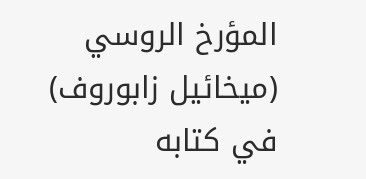المؤرخ الروسي (ميخائيل زابوروف) في كتابه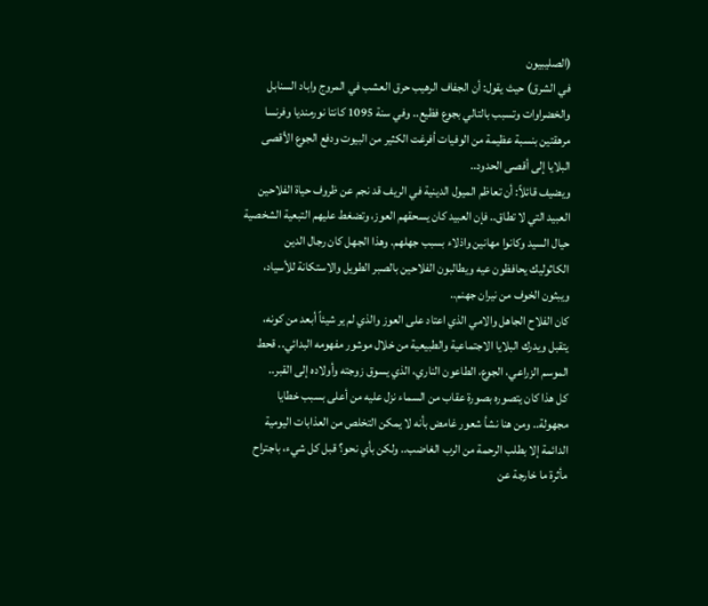(الصليبيون
في الشرق) حيث يقول: أن الجفاف الرهيب حرق العشب في المروج واباد السنابل
والخضراوات وتسبب بالتالي بجوع فظيع.. وفي سنة 1095 كانتا نورمنديا وفرنسا
مرهقتين بنسبة عظيمة من الوفيات أفرغت الكثير من البيوت ودفع الجوع الأقصى
البلايا إلى أقصى الحدود..
ويضيف قائلاً: أن تعاظم الميول الدينية في الريف قد نجم عن ظروف حياة الفلاحين
العبيد التي لا تطاق.. فإن العبيد كان يسحقهم العوز، وتضغط عليهم التبعية الشخصية
حيال السيد وكانوا مهانين واذلاء بسبب جهلهم. وهذا الجهل كان رجال الدين
الكاثوليك يحافظون عيه ويطالبون الفلاحين بالصبر الطويل والاستكانة للأسياد،
ويبثون الخوف من نيران جهنم..
كان الفلاح الجاهل والامي الذي اعتاد على العوز والذي لم ير شيئاً أبعد من كونه،
يتقبل ويدرك البلايا الاجتماعية والطبيعية من خلال موشور مفهومه البدائي.. قحط
الموسم الزراعي، الجوع، الطاعون الناري، الذي يسوق زوجته وأولاده إلى القبر..
كل هذا كان يتصوره بصورة عقاب من السماء نزل عليه من أعلى بسبب خطايا
مجهولة.. ومن هنا نشأ شعور غامض بأنه لا يمكن التخلص من العذابات اليومية
الدائمة إلا بطلب الرحمة من الرب الغاضب.. ولكن بأي نحو؟ قبل كل شيء، باجتراح
مأثرة ما خارجة عن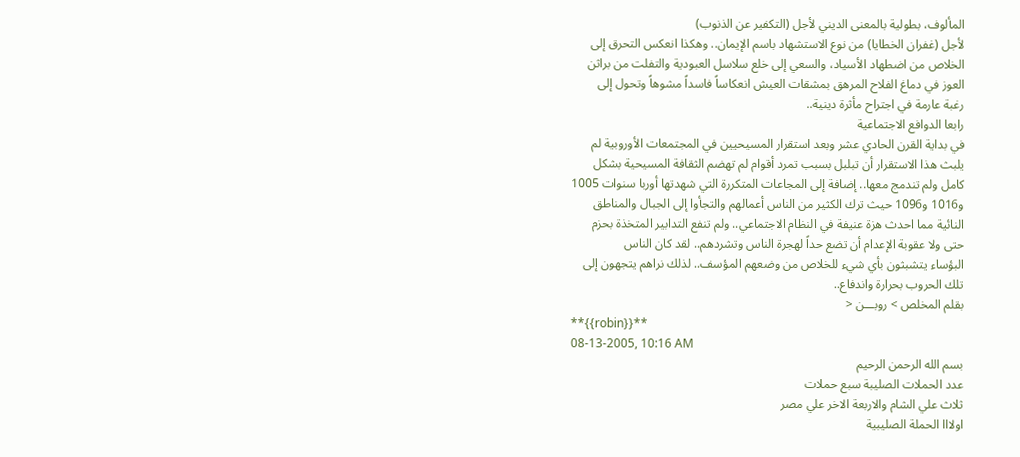المألوف، بطولية بالمعنى الديني لأجل (التكفير عن الذنوب)
لأجل (غفران الخطايا) من نوع الاستشهاد باسم الإيمان.. وهكذا انعكس التحرق إلى
الخلاص من اضطهاد الأسياد، والسعي إلى خلع سلاسل العبودية والتفلت من براثن
العوز في دماغ الفلاح المرهق بمشقات العيش انعكاساً فاسداً مشوهاً وتحول إلى
رغبة عارمة في اجتراح مأثرة دينية..
رابعا الدوافع الاجتماعية
في بداية القرن الحادي عشر وبعد استقرار المسيحيين في المجتمعات الأوروبية لم
يلبث هذا الاستقرار أن تبلبل بسبب تمرد أقوام لم تهضم الثقافة المسيحية بشكل
كامل ولم تندمج معها.. إضافة إلى المجاعات المتكررة التي شهدتها أوربا سنوات 1005
و1016 و1096 حيث ترك الكثير من الناس أعمالهم والتجأوا إلى الجبال والمناطق
النائية مما احدث هزة عنيفة في النظام الاجتماعي.. ولم تنفع التدابير المتخذة بحزم
حتى ولا عقوبة الإعدام أن تضع حداً لهجرة الناس وتشردهم.. لقد كان الناس
البؤساء يتشبثون بأي شيء للخلاص من وضعهم المؤسف.. لذلك نراهم يتجهون إلى
تلك الحروب بحرارة واندفاع..
بقلم المخلص > روبـــن <
**{{robin}}**
08-13-2005, 10:16 AM
بسم الله الرحمن الرحيم
عدد الحملات الصليبة سبع حملات
ثلاث علي الشام والاربعة الاخر علي مصر
اولااا الحملة الصليبية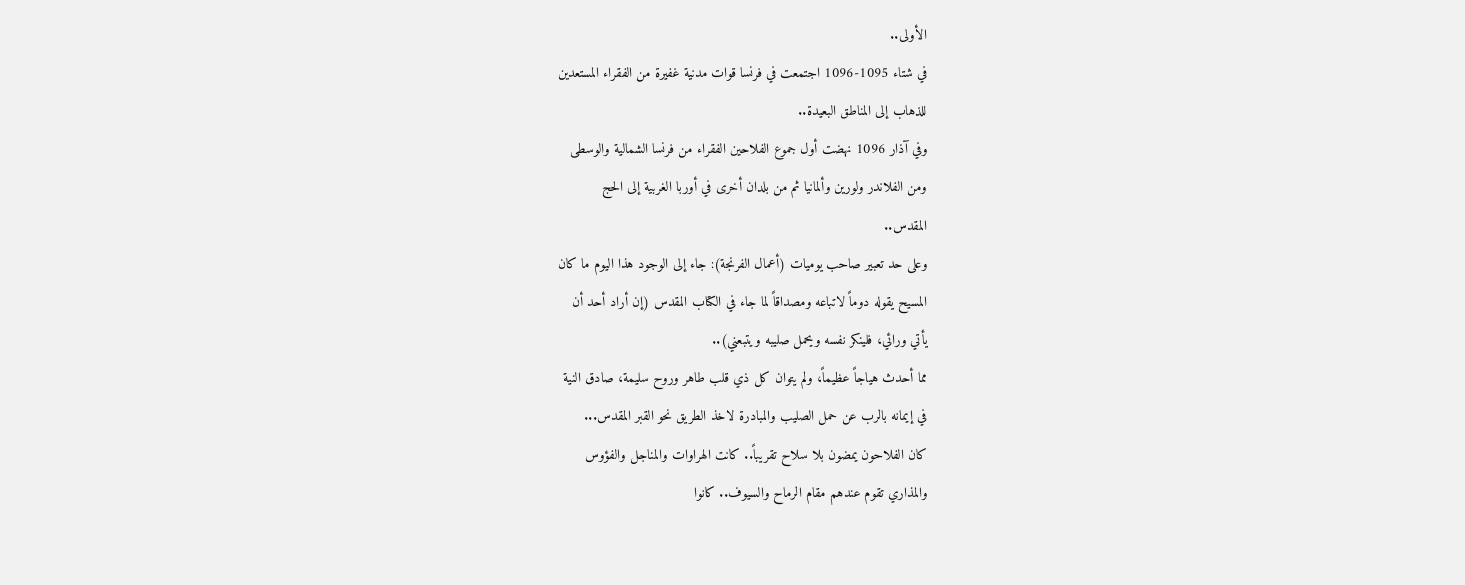الأولى..
في شتاء 1095-1096 اجتمعت في فرنسا قوات مدنية غفيرة من الفقراء المستعدين
للذهاب إلى المناطق البعيدة..
وفي آذار 1096 نهضت أول جموع الفلاحين الفقراء من فرنسا الشمالية والوسطى
ومن الفلاندر ولورين وألمانيا ثم من بلدان أخرى في أوربا الغربية إلى الحج
المقدس..
وعلى حد تعبير صاحب يوميات (أعمال الفرنجة): جاء إلى الوجود هذا اليوم ما كان
المسيح يقوله دوماً لاتباعه ومصداقاً لما جاء في الكتاب المقدس (إن أراد أحد أن
يأتي ورائي، فلينكر نفسه ويحمل صليبه ويتبعني)..
مما أحدث هياجاً عظيماً، ولم يتوان كل ذي قلب طاهر وروح سليمة، صادق النية
في إيمانه بالرب عن حمل الصليب والمبادرة لاخذ الطريق نحو القبر المقدس...
كان الفلاحون يمضون بلا سلاح تقريباً.. كانت الهراوات والمناجل والفؤوس
والمذاري تقوم عندهم مقام الرماح والسيوف.. كانوا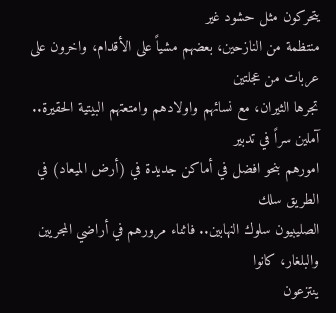يتحركون مثل حشود غير
منتظمة من النازحين، بعضهم مشياً على الأقدام، واخرون على عربات من عجلتين
تجرها الثيران، مع نسائهم واولادهم وامتعتهم البيتية الحقيرة.. آملين سراً في تدبير
امورهم بنحو افضل في أماكن جديدة في (أرض الميعاد) في الطريق سلك
الصليبيون سلوك النهابين.. فاثناء مرورهم في أراضي المجريين والبلغار، كانوا
ينتزعون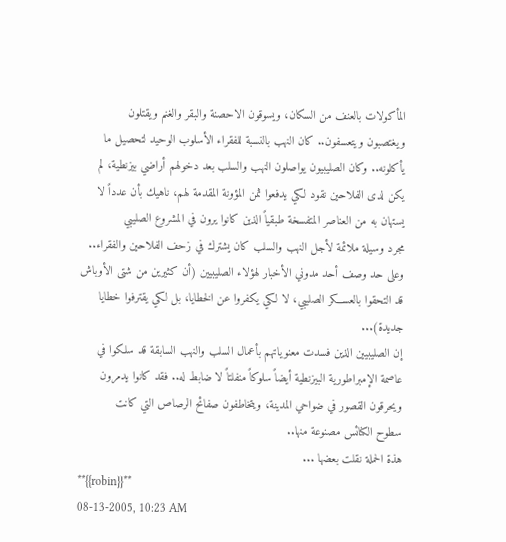المأكولات بالعنف من السكان، ويسوقون الاحصنة والبقر والغنم ويقتلون
ويغتصبون ويتعسفون.. كان النهب بالنسبة للفقراء الأسلوب الوحيد لتحصيل ما
يأكلونه.. وكان الصليبيون يواصلون النهب والسلب بعد دخولهم أراضي بيزنطية، لم
يكن لدى الفلاحين نقود لكي يدفعوا ثمن المؤونة المقدمة لهم، ناهيك بأن عدداً لا
يستهان به من العناصر المتفسخة طبقياً الذين كانوا يرون في المشروع الصليبي
مجرد وسيلة ملائمة لأجل النهب والسلب كان يشترك في زحف الفلاحين والفقراء..
وعلى حد وصف أحد مدوني الأخبار لهؤلاء الصليبيين (أن كثيرين من شتى الأوباش
قد التحقوا بالعســـكر الصليبي، لا لكي يكفروا عن الخطايا، بل لكي يقترفوا خطايا
جديدة)...
إن الصليبيين الذين فسدت معنوياتهم بأعمال السلب والنهب السابقة قد سلكوا في
عاصمة الإمبراطورية البيزنطية أيضاً سلوكاً منفلتاً لا ضابط له.. فقد كانوا يدمرون
ويحرقون القصور في ضواحي المدينة، ويتخاطفون صفائح الرصاص التي كانت
سطوح الكنائس مصنوعة منها..
هذة الحملة نقلت بعضها ...
**{{robin}}**
08-13-2005, 10:23 AM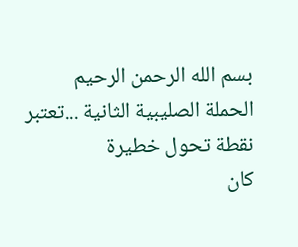بسم الله الرحمن الرحيم
الحملة الصليبية الثانية ...تعتبر نقطة تحول خطيرة
كان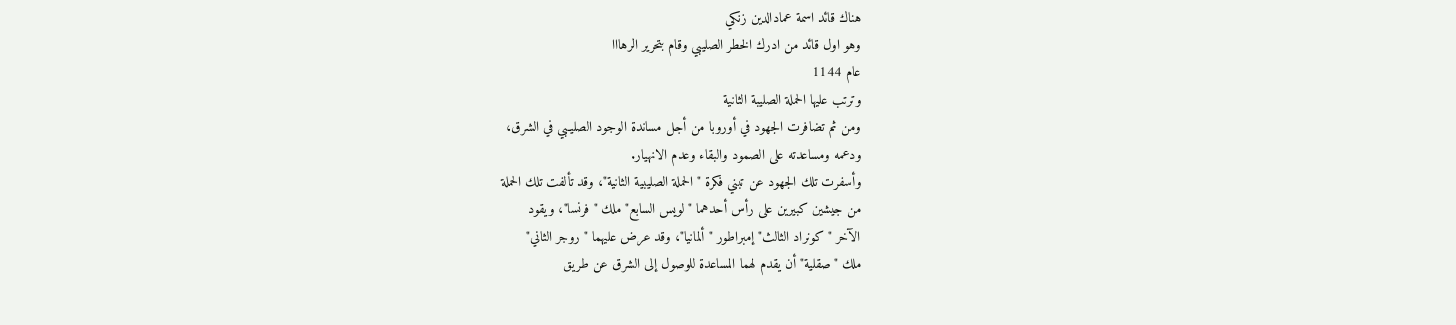هناك قائد اسمة عمادالدين زنكي
وهو اول قائد من ادرك الخطر الصليبي وقام بتحرير الرهااا
عام 1144
وترتب عليها الحملة الصليبة الثانية
ومن ثم تضافرت الجهود في أوروبا من أجل مساندة الوجود الصليـبي في الشرق،
ودعمه ومساعدته على الصمود والبقاء وعدم الانهيار.
وأسفرت تلك الجهود عن تبني فكرة "الحملة الصليبية الثانية"، وقد تألفت تلك الحملة
من جيشين كبيرين على رأس أحدهما "لويس السابع" ملك "فرنسا"، ويقود
الآخر "كونراد الثالث" إمبراطور "ألمانيا"، وقد عرض عليهما "روجر الثاني"
ملك "صقلية" أن يقدم لهما المساعدة للوصول إلى الشرق عن طريق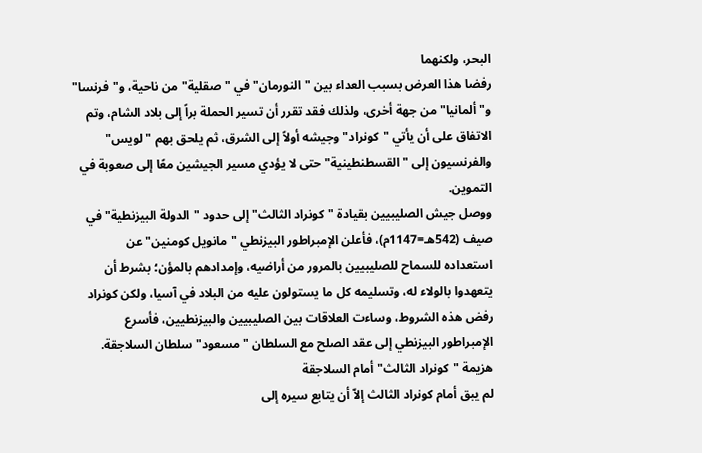البحر، ولكنهما
رفضا هذا العرض بسبب العداء بين "النورمان" في "صقلية" من ناحية، و"فرنسا"
و"ألمانيا" من جهة أخرى، ولذلك فقد تقرر أن تسير الحملة براً إلى بلاد الشام، وتم
الاتفاق على أن يأتي "كونراد" وجيشه أولاً إلى الشرق، ثم يلحق بهم "لويس"
والفرنسيون إلى "القسطنطينية" حتى لا يؤدي مسير الجيشين معًا إلى صعوبة في
التموين.
ووصل جيش الصليبيين بقيادة "كونراد الثالث" إلى حدود "الدولة البيزنطية" في
صيف (542هـ=1147م)، فأعلن الإمبراطور البيزنطي "مانويل كومنين" عن
استعداده للسماح للصليبيين بالمرور من أراضيه، وإمدادهم بالمؤن؛ بشرط أن
يتعهدوا بالولاء له، وتسليمه كل ما يستولون عليه من البلاد في آسيا، ولكن كونراد
رفض هذه الشروط، وساءت العلاقات بين الصليبيين والبيزنطيين، فأسرع
الإمبراطور البيزنطي إلى عقد الصلح مع السلطان "مسعود" سلطان السلاجقة.
هزيمة "كونراد الثالث" أمام السلاجقة
لم يبق أمام كونراد الثالث إلاّ أن يتابع سيره إلى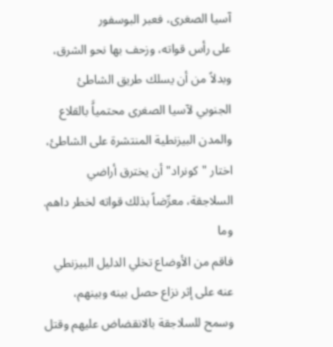آسيا الصغرى، فعبر البوسفور
على رأس قواته، وزحف بها نحو الشرق، وبدلاً من أن يسلك طريق الشاطئ
الجنوبي لآسيا الصغرى محتمياًَ بالقلاع والمدن البيزنطية المنتشرة على الشاطئ،
اختار "كونراد" أن يخترق أراضي السلاجقة، معرِّضاً بذلك قواته لخطر داهم. وما
فاقم من الأوضاع تخلي الدليل البيزنطي عنه على إثر نزاع حصل بينه وبينهم،
وسمح للسلاجقة بالانقضاض عليهم وقتل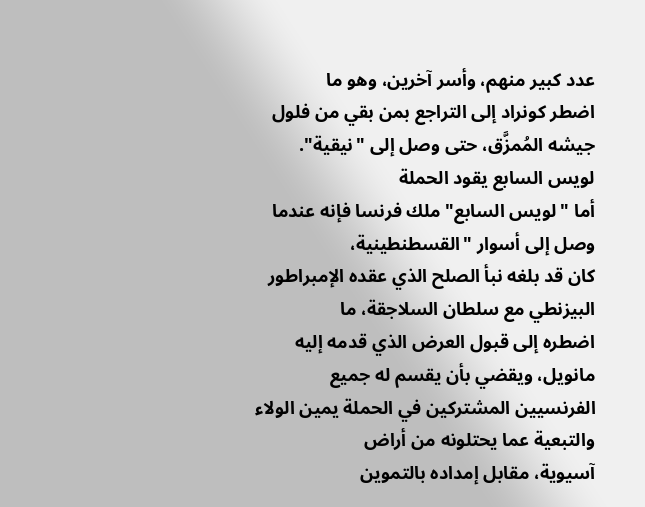عدد كبير منهم، وأسر آخرين، وهو ما
اضطر كونراد إلى التراجع بمن بقي من فلول جيشه المُمزَّق، حتى وصل إلى "نيقية".
لويس السابع يقود الحملة
أما "لويس السابع" ملك فرنسا فإنه عندما وصل إلى أسوار "القسطنطينية،
كان قد بلغه نبأ الصلح الذي عقده الإمبراطور البيزنطي مع سلطان السلاجقة، ما
اضطره إلى قبول العرض الذي قدمه إليه مانويل، ويقضي بأن يقسم له جميع
الفرنسيين المشتركين في الحملة يمين الولاء والتبعية عما يحتلونه من أراض
آسيوية، مقابل إمداده بالتموين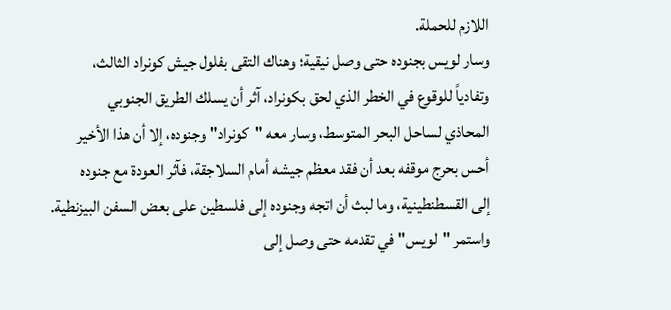اللازم للحملة.
وسار لويس بجنوده حتى وصل نيقية؛ وهناك التقى بفلول جيش كونراد الثالث،
وتفادياً للوقوع في الخطر الذي لحق بكونراد، آثر أن يسلك الطريق الجنوبي
المحاذي لساحل البحر المتوسط، وسار معه "كونراد" وجنوده، إلا أن هذا الأخير
أحس بحرج موقفه بعد أن فقد معظم جيشه أمام السلاجقة، فآثر العودة مع جنوده
إلى القسطنطينية، وما لبث أن اتجه وجنوده إلى فلسطين على بعض السفن البيزنطية.
واستمر "لويس" في تقدمه حتى وصل إلى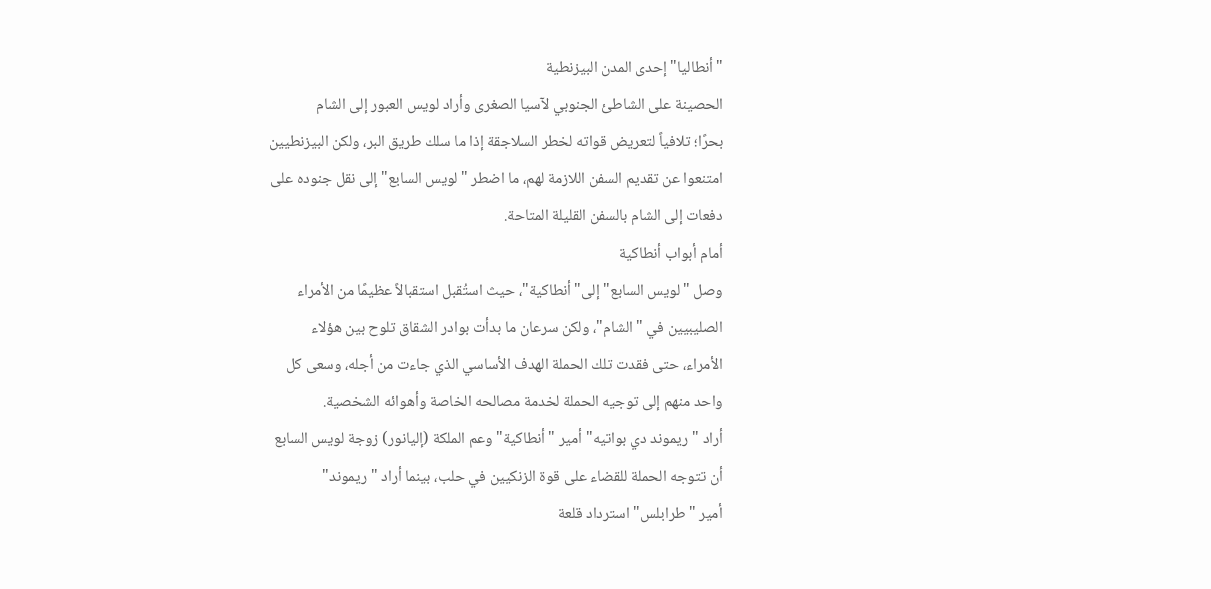"أنطاليا" إحدى المدن البيزنطية
الحصينة على الشاطئ الجنوبي لآسيا الصغرى وأراد لويس العبور إلى الشام
بحرًا؛ تلافياً لتعريض قواته لخطر السلاجقة إذا ما سلك طريق البر، ولكن البيزنطيين
امتنعوا عن تقديم السفن اللازمة لهم، ما اضطر "لويس السابع" إلى نقل جنوده على
دفعات إلى الشام بالسفن القليلة المتاحة.
أمام أبواب أنطاكية
وصل "لويس السابع" إلى"أنطاكية"، حيث استُقبل استقبالاً عظيمًا من الأمراء
الصليبيين في "الشام"، ولكن سرعان ما بدأت بوادر الشقاق تلوح بين هؤلاء
الأمراء، حتى فقدت تلك الحملة الهدف الأساسي الذي جاءت من أجله، وسعى كل
واحد منهم إلى توجيه الحملة لخدمة مصالحه الخاصة وأهوائه الشخصية.
أراد "ريموند دي بواتيه" أمير "أنطاكية" وعم الملكة (إليانور) زوجة لويس السابع
أن تتوجه الحملة للقضاء على قوة الزنكيين في حلب، بينما أراد "ريموند"
أمير "طرابلس" استرداد قلعة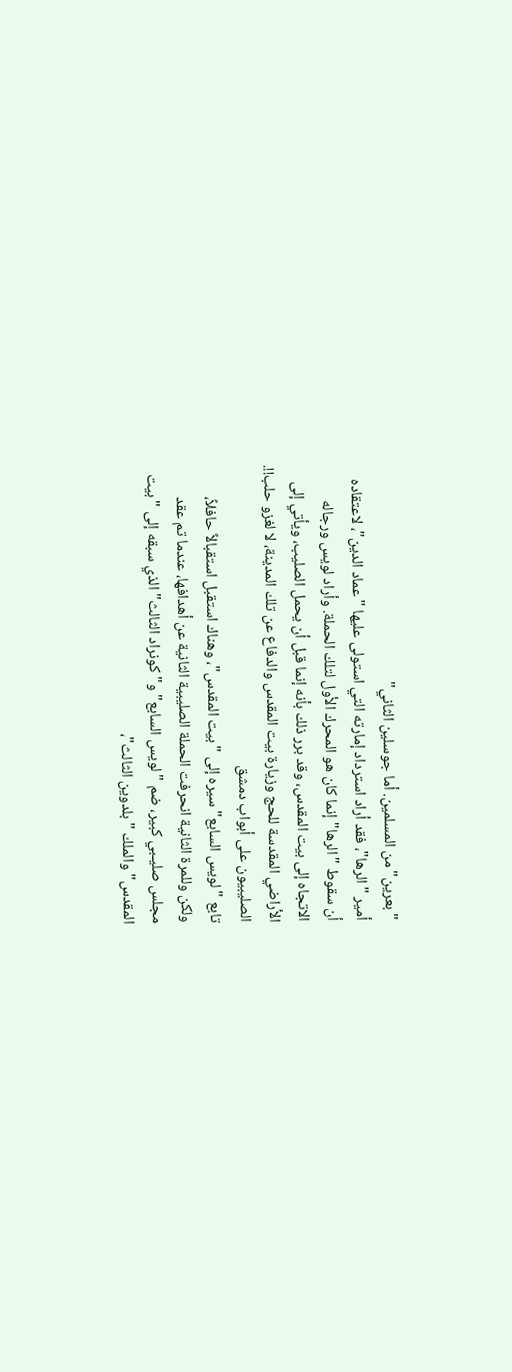"بعرين" من المسلمين. أما جوسلين الثاني"
أمير "الرها"، فقد أراد استرداد إمارته التي استولى عليها "عماد الدين"، لاعتقاده
أن سقوط "الرها" إنما كان هو المحرك الأول لتلك الحملة. وأراد لويس ورجاله
الاتجاه إلى بيت المقدس، وقد برر ذلك بأنه إنما قبل أن يحمل الصليب، ويأتي إلى
الأراضي المقدسة للحج وزيارة بيت المقدس والدفاع عن تلك المدينة، لا لغزو حلب!!.
الصليبيون على أبواب دمشق
تابع "لويس السابع" سيره إلى "بيت المقدس"، وهناك استقبل استقبالاً حافلاً،
ولكن وللمرة الثانية انحرفت الحملة الصليبية الثانية عن أهدافها، عندما تم عقد
مجلس صليـبي كبير، ضم "لويس السابع" و"كونراد الثالث" الذي سبقه إلى "بيت
المقدس" والملك "بلدوين الثالث"،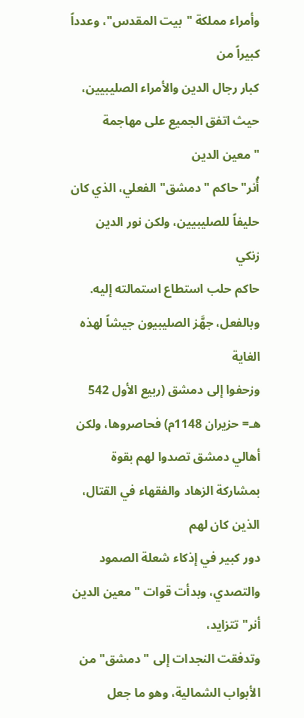وأمراء مملكة "بيت المقدس"، وعدداً كبيراً من
كبار رجال الدين والأمراء الصليبيين، حيث اتفق الجميع على مهاجمة "معين الدين
أُنر" حاكم "دمشق" الفعلي، الذي كان حليفاً للصليبيين، ولكن نور الدين زنكي
حاكم حلب استطاع استمالته إليه. وبالفعل، جهَّز الصليبيون جيشاً لهذه الغاية
وزحفوا إلى دمشق (ربيع الأول 542 هـ= حزيران 1148م) فحاصروها، ولكن
أهالي دمشق تصدوا لهم بقوة بمشاركة الزهاد والفقهاء في القتال، الذين كان لهم
دور كبير في إذكاء شعلة الصمود والتصدي، وبدأت قوات "معين الدين أنر" تتزايد،
وتدفقت النجدات إلى "دمشق" من الأبواب الشمالية، وهو ما جعل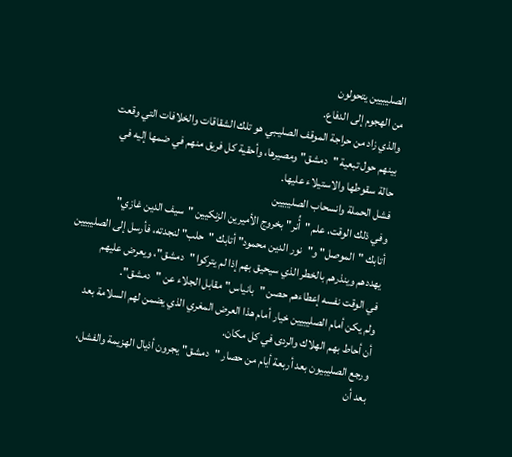الصليبيين يتحولون
من الهجوم إلى الدفاع.
والذي زاد من حراجة الموقف الصليـبي هو تلك الشقاقات والخلافات التي وقعت
بينهم حول تبعية "دمشق" ومصيرها، وأحقية كل فريق منهم في ضمها إليه في
حالة سقوطها والاستيلاء عليها.
فشل الحملة وانسحاب الصليبيين
وفي ذلك الوقت، علم "أُنر" بخروج الأميرين الزنكيين "سيف الدين غازي"
أتابك "الموصل" و"نور الدين محمود" أتابك "حلب" لنجدته، فأرسل إلى الصليبيين
يهددهم وينذرهم بالخطر الذي سيحيق بهم إذا لم يتركوا "دمشق"، ويعرض عليهم
في الوقت نفسه إعطاءهم حصن "بانياس" مقابل الجلاء عن "دمشق".
ولم يكن أمام الصليبيين خيار أمام هذا العرض المغري الذي يضمن لهم السلامة بعد
أن أحاط بهم الهلاك والردى في كل مكان.
ورجع الصليبيون بعد أربعة أيام من حصار "دمشق" يجرون أذيال الهزيمة والفشل،
بعد أن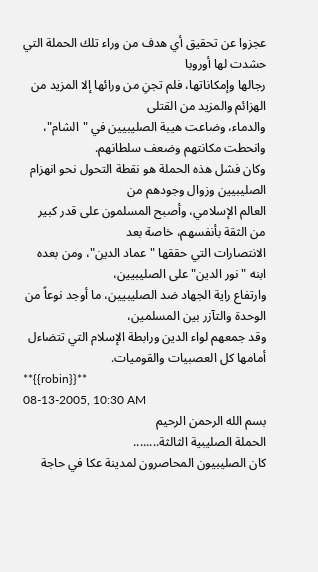عجزوا عن تحقيق أي هدف من وراء تلك الحملة التي حشدت لها أوروبا
رجالها وإمكاناتها، فلم تجنِ من ورائها إلا المزيد من الهزائم والمزيد من القتلى
والدماء، وضاعت هيبة الصليبيين في "الشام"، وانحطت مكانتهم وضعف سلطانهم.
وكان فشل هذه الحملة هو نقطة التحول نحو انهزام الصليبيين وزوال وجودهم من
العالم الإسلامي، وأصبح المسلمون على قدر كبير من الثقة بأنفسهم، خاصة بعد
الانتصارات التي حققها "عماد الدين"، ومن بعده ابنه "نور الدين" على الصليبيين،
وارتفاع راية الجهاد ضد الصليبيين، ما أوجد نوعاً من الوحدة والتآزر بين المسلمين،
وقد جمعهم لواء الدين ورابطة الإسلام التي تتضاءل أمامها كل العصبيات والقوميات.
**{{robin}}**
08-13-2005, 10:30 AM
بسم الله الرحمن الرحيم
الحملة الصليبية الثالثة........
كان الصليبيون المحاصرون لمدينة عكا في حاجة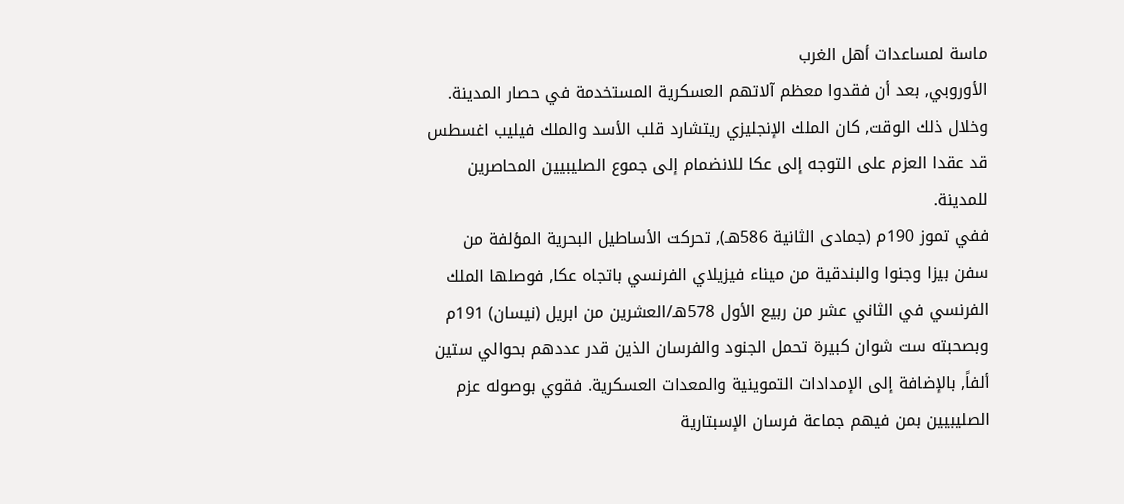ماسة لمساعدات أهل الغرب
الأوروبي, بعد أن فقدوا معظم آلاتهم العسكرية المستخدمة في حصار المدينة.
وخلال ذلك الوقت, كان الملك الإنجليزي ريتشارد قلب الأسد والملك فيليب اغسطس
قد عقدا العزم على التوجه إلى عكا للانضمام إلى جموع الصليبيين المحاصرين
للمدينة.
ففي تموز 190م (جمادى الثانية 586هـ), تحركت الأساطيل البحرية المؤلفة من
سفن بيزا وجنوا والبندقية من ميناء فيزيلاي الفرنسي باتجاه عكا, فوصلها الملك
الفرنسي في الثاني عشر من ربيع الأول 578هـ/العشرين من ابريل (نيسان) 191م
وبصحبته ست شوان كبيرة تحمل الجنود والفرسان الذين قدر عددهم بحوالي ستين
ألفاً, بالإضافة إلى الإمدادات التموينية والمعدات العسكرية. فقوي بوصوله عزم
الصليبيين بمن فيهم جماعة فرسان الإسبتارية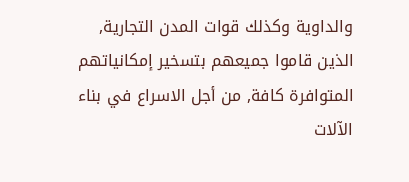والداوية وكذلك قوات المدن التجارية,
الذين قاموا جميعهم بتسخير إمكانياتهم المتوافرة كافة, من أجل الاسراع في بناء
الآلات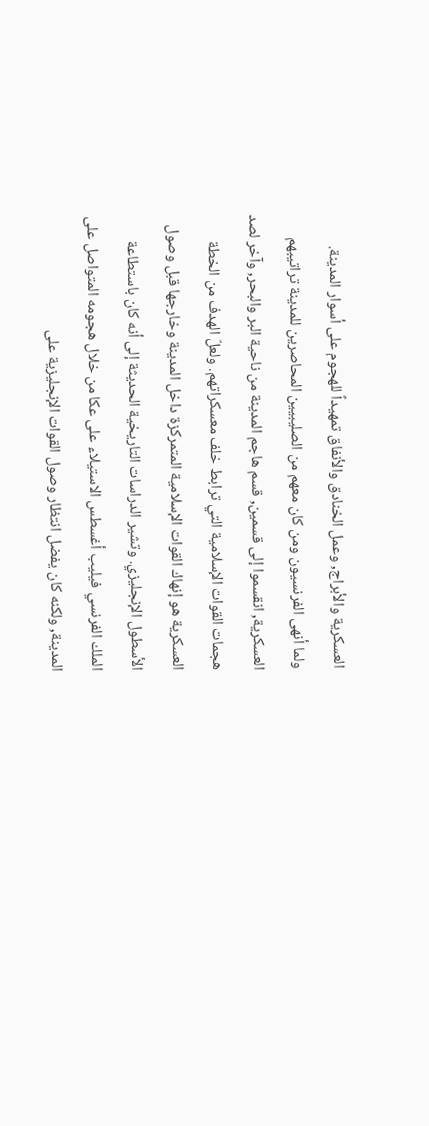العسكرية والأبراج, وعمل الخنادق والأنفاق تمهيداً للهجوم على أسوار المدينة.
ولما أنهى الفرنسيون ومن كان معهم من الصليبيين المحاصرين للمدينة تراتيبهم
العسكرية, انقسموا إلى قسمين, قسم هاجم المدينة من ناحية البر والبحر, وآخر لصد
هجمات القوات الإسلامية التي ترابط خلف معسكراتهم. ولعلّ الهدف من الخطة
العسكرية هو إنهاك القوات الإسلامية المتمركزة داخل المدينة وخارجها قبل وصول
الأسطول الإنجليزي. وتشير الدراسات التاريخية الحديثة إلى أنه كان باستطاعة
الملك الفرنسي فيليب أغسطس الاستيلاء على عكا من خلال هجومه المتواصل على
المدينة, ولكنه كان يفضل انتظار وصول القوات الإنجليزية على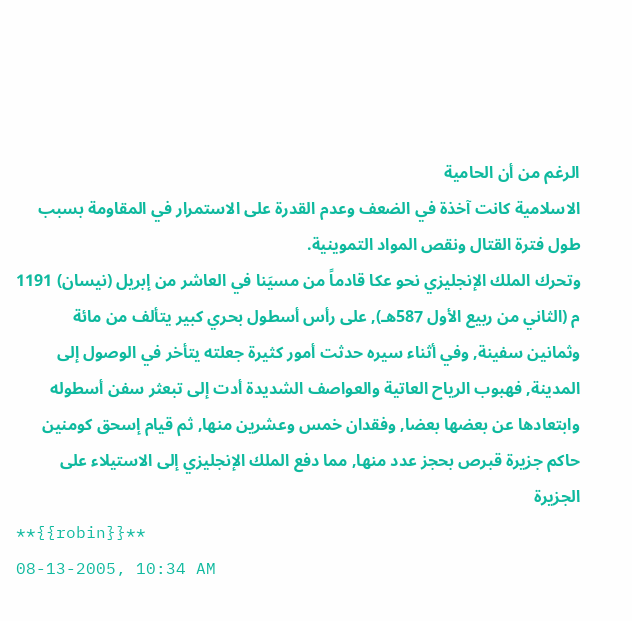الرغم من أن الحامية
الاسلامية كانت آخذة في الضعف وعدم القدرة على الاستمرار في المقاومة بسبب
طول فترة القتال ونقص المواد التموينية.
وتحرك الملك الإنجليزي نحو عكا قادماً من مسيَنا في العاشر من إبريل (نيسان) 1191
م (الثاني من ربيع الأول 587هـ), على رأس أسطول بحري كبير يتألف من مائة
وثمانين سفينة, وفي أثناء سيره حدثت أمور كثيرة جعلته يتأخر في الوصول إلى
المدينة, فهبوب الرياح العاتية والعواصف الشديدة أدت إلى تبعثر سفن أسطوله
وابتعادها عن بعضها بعضا, وفقدان خمس وعشرين منها, ثم قيام إسحق كومنين
حاكم جزيرة قبرص بحجز عدد منها, مما دفع الملك الإنجليزي إلى الاستيلاء على
الجزيرة
**{{robin}}**
08-13-2005, 10:34 AM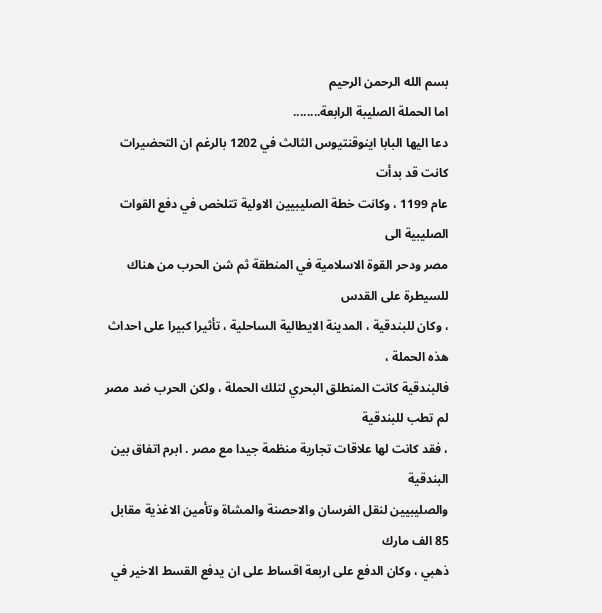بسم الله الرحمن الرحيم
اما الحملة الصليبة الرابعة........
دعا اليها البابا اينوقنتيوس الثالث في 1202 بالرغم ان التحضيرات كانت قد بدأت
عام 1199 ، وكانت خطة الصليبيين الاولية تتلخص في دفع القوات الصليبية الى
مصر ودحر القوة الاسلامية في المنطقة ثم شن الحرب من هناك للسيطرة على القدس
، وكان للبندقية ، المدينة الايطالية الساحلية ، تأثيرا كبيرا على احداث هذه الحملة ،
فالبندقية كانت المنطلق البحري لتلك الحملة ، ولكن الحرب ضد مصر لم تطب للبندقية
، فقد كانت لها علاقات تجارية منظمة جيدا مع مصر . ابرم اتفاق بين البندقية
والصليبيين لنقل الفرسان والاحصنة والمشاة وتأمين الاغذية مقابل 85 الف مارك
ذهبي ، وكان الدفع على اربعة اقساط على ان يدفع القسط الاخير في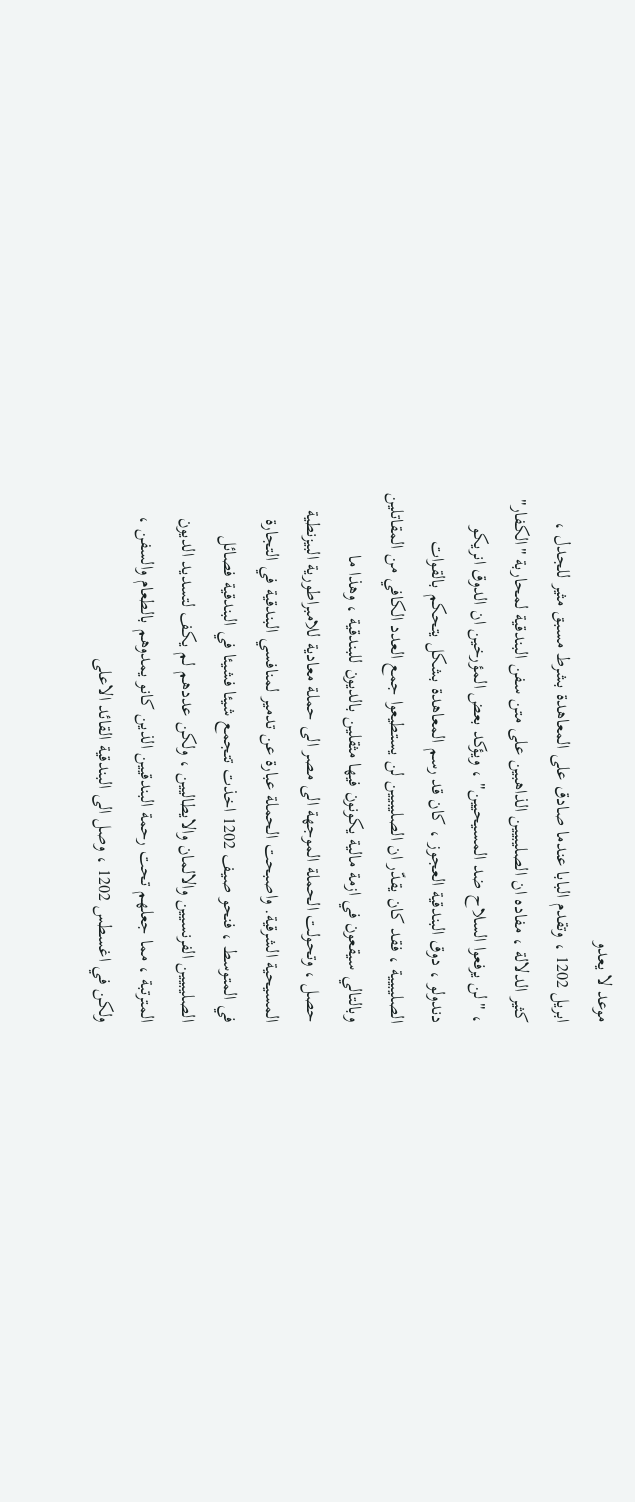موعد لا يعدو
ابريل 1202 ، وتقدم البابا عندما صادق على المعاهدة بشرط مسبق مثير للجدل ،
كثير الدلالة ، مفاده ان الصليبيين الذاهبين على متن سفن البندقية لمحاربة "الكفار"
، "لن يرفعوا السلاح ضد المسيحيين" ، ويؤكد بعض المؤرخين ان الدوق انريكو
دندولو ، دوق البندقية العجوز ، كان قد رسم المعاهدة بشكل يتحكم بالقوات
الصليبيية ، فقد كان يقدّر ان الصليبيين لن يستطيعوا جمع العدد الكافي من المقاتلين
وبالتالي سيقعون في ازمة مالية يكونون فيها مثقلين بالديون للبندقية ، وهذا ما
حصل ، وتحولت الحملة الموجهة الى مصر الى حملة معادية للامبراطورية البيزنطية
المسيحية الشرقية. واصبحت الحملة عبارة عن تدمير لمنافسي البندقية في التجارة
في المتوسط ، فنحو صيف 1202 اخذت تتجمع شيئا فشيئا في البندقية فصائل
الصليبيين الفرنسيين والالمان والايطاليين ، ولكن عددهم لم يكف لتسديد الديون
المترتبة ، مما جعلهم تحت رحمة البندقيين الذين كانو يمدوهم بالطعام والسفن ،
ولكن في اغسطس 1202 ، وصل الى البندقية القائد الاعلى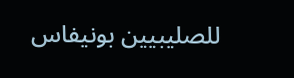للصليبيين بونيفاس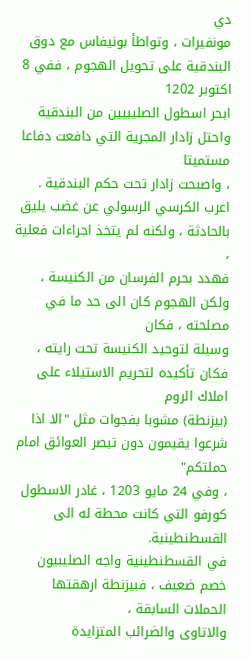دي
مونفيرات ، وتواطأ بونيفاس مع دوق البندقية على تحويل الهجوم ، ففي 8 اكتوبر 1202
ابحر اسطول الصليبيين من البندقية واحتل زادار المجرية التي دافعت دفاعا مستميتا
، واصبحت زادار تحت حكم البندقية .
اعرب الكرسي الرسولي عن غضب يليق بالحادثة ، ولكنه لم يتخذ اجراءات فعلية ،
فهدد بحرم الفرسان من الكنيسة ، ولكن الهجوم كان الى حد ما في مصلحته ، فكان
وسيلة لتوحيد الكنيسة تحت رايته ، فكان تأكيده لتحريم الاستيلاء على املاك الروم
(بيزنطة) مشوبا بفجوات مثل "الا اذا شرعوا يقيمون دون تبصر العوائق امام حملتكم"
، وفي 24 مايو 1203 ، غادر الاسطول كورفو التي كانت محطة له الى
القسطنطينية.
في القسطنطينية واجه الصليبيون خصم ضعيف ، فبيزنطة ارهقتها الحملات السابقة ،
والاتاوى والضرائب المتزايدة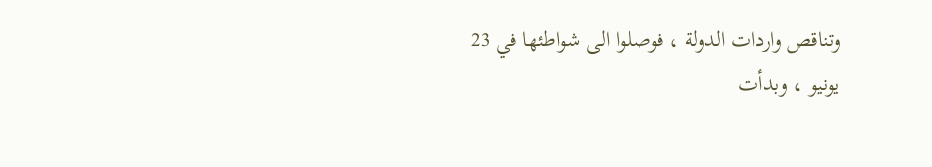وتناقص واردات الدولة ، فوصلوا الى شواطئها في 23
يونيو ، وبدأت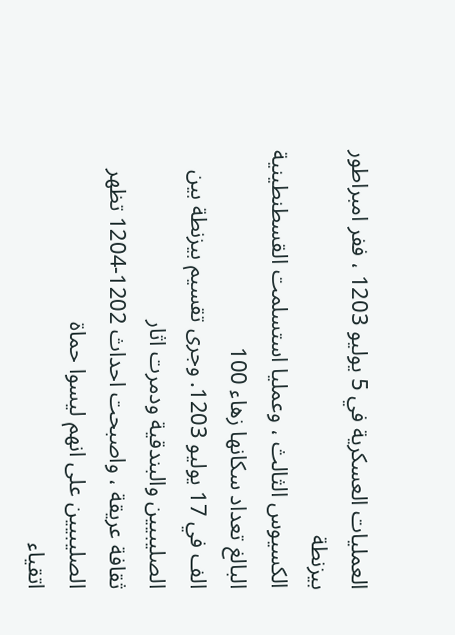العمليات العسكرية في 5 يوليو 1203 ، ففر امبراطور بيزنطة
الكسيوس الثالث ، وعمليا استسلمت القسطنطينية البالغ تعداد سكانها زهاء 100
الف في 17 يوليو 1203. وجرى تقسيم بيزنطة بين الصليبيين والبندقية ودمرت اثار
ثقافة عريقة ، واصبحت احداث 1202-1204 تظهر الصليبيين على انهم ليسوا حماة
اتقياء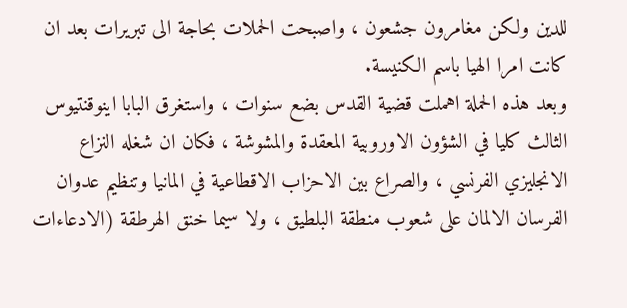للدين ولكن مغامرون جشعون ، واصبحت الحملات بحاجة الى تبريرات بعد ان
كانت امرا الهيا باسم الكنيسة.
وبعد هذه الحملة اهملت قضية القدس بضع سنوات ، واستغرق البابا اينوقنتيوس
الثالث كليا في الشؤون الاوروبية المعقدة والمشوشة ، فكان ان شغله النزاع
الانجليزي الفرنسي ، والصراع بين الاحزاب الاقطاعية في المانيا وتنظيم عدوان
الفرسان الالمان على شعوب منطقة البلطيق ، ولا سيما خنق الهرطقة (الادعاءات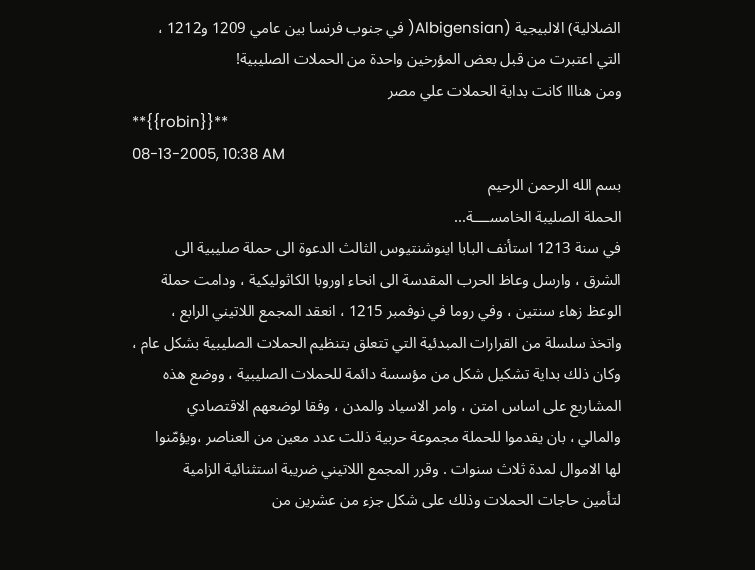الضلالية) الالبيجية (Albigensian( في جنوب فرنسا بين عامي 1209 و1212 ،
التي اعتبرت من قبل بعض المؤرخين واحدة من الحملات الصليبية!
ومن هنااا كانت بداية الحملات علي مصر
**{{robin}}**
08-13-2005, 10:38 AM
بسم الله الرحمن الرحيم
الحملة الصليبة الخامســــة...
في سنة 1213 استأنف البابا اينوشنتيوس الثالث الدعوة الى حملة صليبية الى
الشرق ، وارسل وعاظ الحرب المقدسة الى انحاء اوروبا الكاثوليكية ، ودامت حملة
الوعظ زهاء سنتين ، وفي روما في نوفمبر 1215 ، انعقد المجمع اللاتيني الرابع ،
واتخذ سلسلة من القرارات المبدئية التي تتعلق بتنظيم الحملات الصليبية بشكل عام ،
وكان ذلك بداية تشكيل شكل من مؤسسة دائمة للحملات الصليبية ، ووضع هذه
المشاريع على اساس امتن ، وامر الاسياد والمدن ، وفقا لوضعهم الاقتصادي
والمالي ، بان يقدموا للحملة مجموعة حربية ذللت عدد معين من العناصر ،ويؤمّنوا
لها الاموال لمدة ثلاث سنوات . وقرر المجمع اللاتيني ضريبة استثنائية الزامية
لتأمين حاجات الحملات وذلك على شكل جزء من عشرين من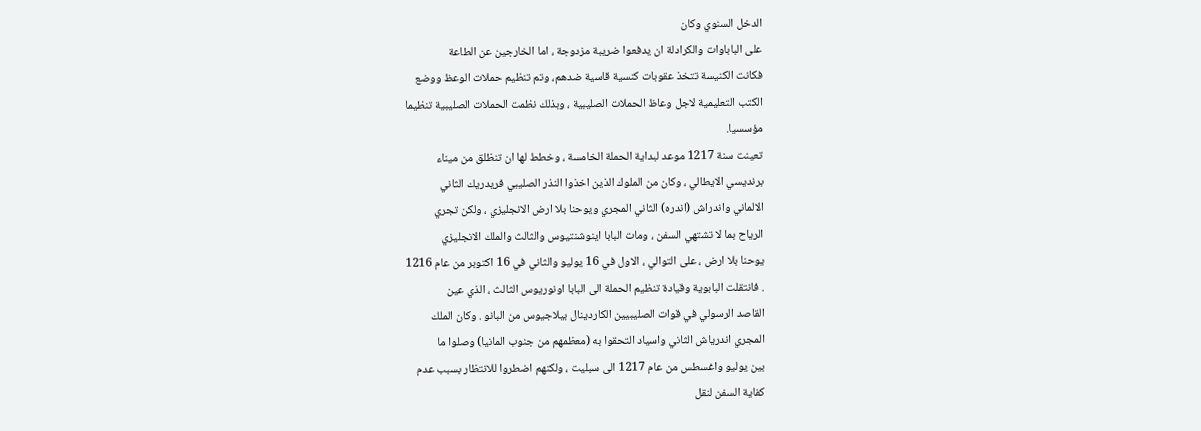الدخل السنوي وكان
على الباباوات والكرادلة ان يدفعوا ضريبة مزدوجة ، اما الخارجين عن الطاعة
فكانت الكنيسة تتخذ عقوبات كنسية قاسية ضدهم، وتم تنظيم حملات الوعظ ووضع
الكتب التعليمية لاجل وعاظ الحملات الصليبية ، وبذلك نظمت الحملات الصليبية تنظيما
مؤسسيا.
تعينت سنة 1217 موعد لبداية الحملة الخامسة ، وخطط لها ان تنظلق من ميناء
برنديسي الايطالي ، وكان من الملوك الذين اخذوا النذر الصليبي فريدريك الثاني
الالماني واندراش (اندره) الثاني المجري ويوحنا بلا ارض الانجليزي ، ولكن تجري
الرياح بما لا تشتهي السفن ، ومات البابا اينوشنتيوس والثالث والملك الانجليزي
يوحنا بلا ارض ، على التوالي ، الاول في 16 يوليو والثاني في 16 اكتوبر من عام 1216
. فانتقلت البابوية وقيادة تنظيم الحملة الى البابا اونوريوس الثالث ، الذي عين
القاصد الرسولي في قوات الصليبيين الكاردينال بيلاجيوس من البانو . وكان الملك
المجري اندرياش الثاني واسياد التحقوا به (معظمهم من جنوب المانيا) وصلوا ما
بين يوليو واغسطس من عام 1217 الى سبليت ، ولكنهم اضطروا للانتظار بسبب عدم
كفاية السفن لنقل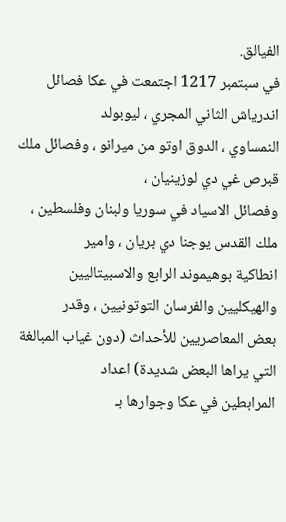الفيالق.
في سبتمبر 1217 اجتمعت في عكا فصائل اندرياش الثاني المجري ، ليوبولد
النمساوي ، الدوق اوتو من ميرانو ، وفصائل ملك قبرص غي دي لوزينيان ،
وفصائل الاسياد في سوريا ولبنان وفلسطين ، ملك القدس يوجنا دي بريان ، وامير
انطاكية بوهيموند الرابع والاسبيتاليين والهيكليين والفرسان التوتونيين ، وقدر
بعض المعاصريين للأحداث (دون غياب المبالغة التي يراها البعض شديدة) اعداد
المرابطين في عكا وجوارها بـ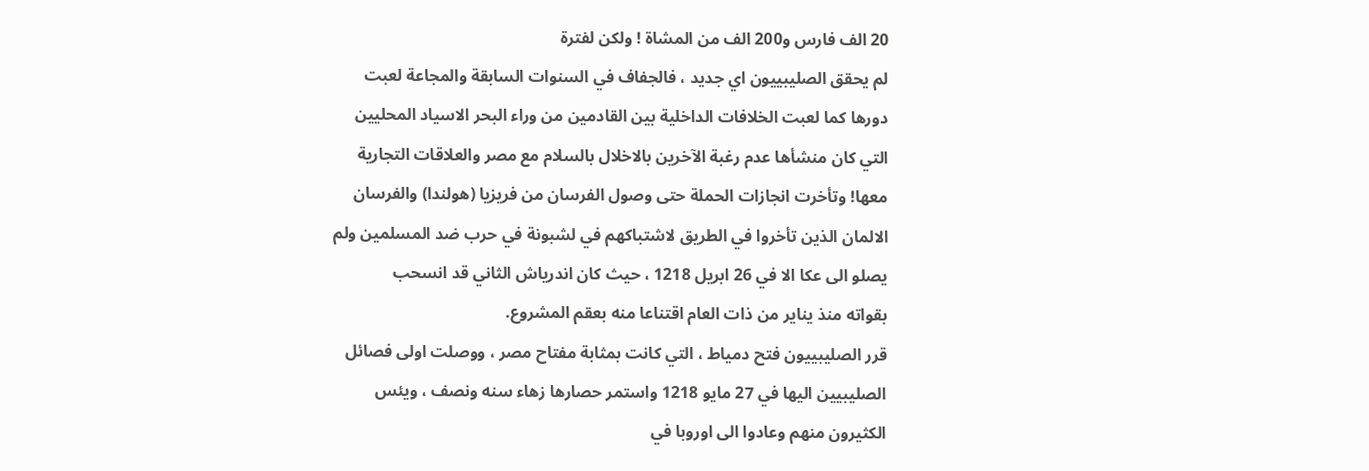20 الف فارس و200 الف من المشاة ! ولكن لفترة
لم يحقق الصليبييون اي جديد ، فالجفاف في السنوات السابقة والمجاعة لعبت
دورها كما لعبت الخلافات الداخلية بين القادمين من وراء البحر الاسياد المحليين
التي كان منشأها عدم رغبة الآخرين بالاخلال بالسلام مع مصر والعلاقات التجارية
معها! وتأخرت انجازات الحملة حتى وصول الفرسان من فريزيا (هولندا) والفرسان
الالمان الذين تأخروا في الطريق لاشتباكهم في لشبونة في حرب ضد المسلمين ولم
يصلو الى عكا الا في 26 ابريل 1218 ، حيث كان اندرياش الثاني قد انسحب
بقواته منذ يناير من ذات العام اقتناعا منه بعقم المشروع.
قرر الصليبييون فتح دمياط ، التي كانت بمثابة مفتاح مصر ، ووصلت اولى فصائل
الصليبيين اليها في 27 مايو 1218 واستمر حصارها زهاء سنه ونصف ، ويئس
الكثيرون منهم وعادوا الى اوروبا في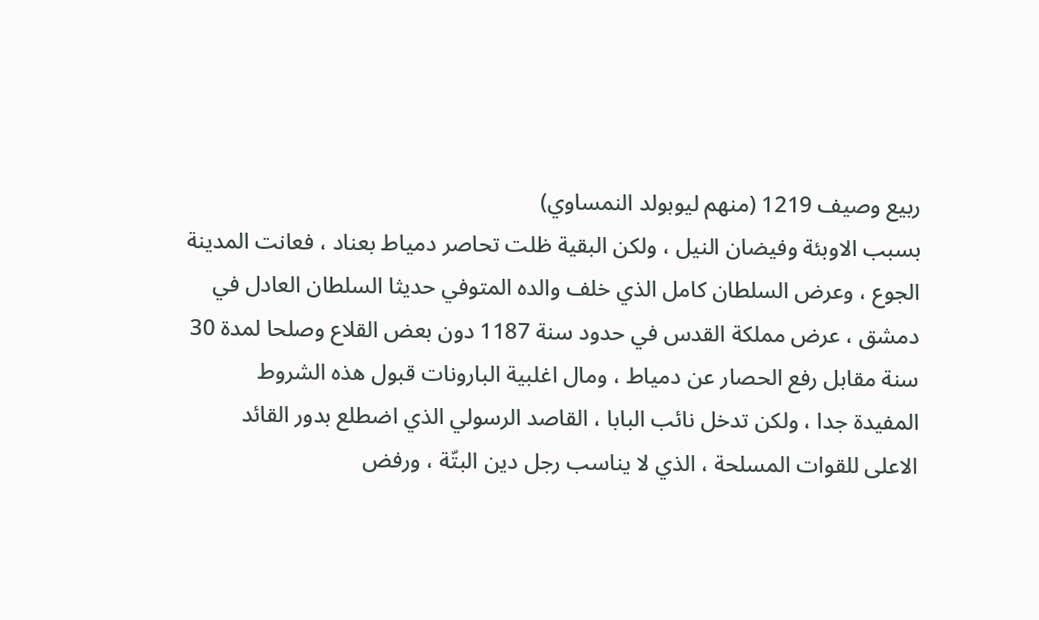ربيع وصيف 1219 (منهم ليوبولد النمساوي)
بسبب الاوبئة وفيضان النيل ، ولكن البقية ظلت تحاصر دمياط بعناد ، فعانت المدينة
الجوع ، وعرض السلطان كامل الذي خلف والده المتوفي حديثا السلطان العادل في
دمشق ، عرض مملكة القدس في حدود سنة 1187 دون بعض القلاع وصلحا لمدة 30
سنة مقابل رفع الحصار عن دمياط ، ومال اغلبية البارونات قبول هذه الشروط
المفيدة جدا ، ولكن تدخل نائب البابا ، القاصد الرسولي الذي اضطلع بدور القائد
الاعلى للقوات المسلحة ، الذي لا يناسب رجل دين البتّة ، ورفض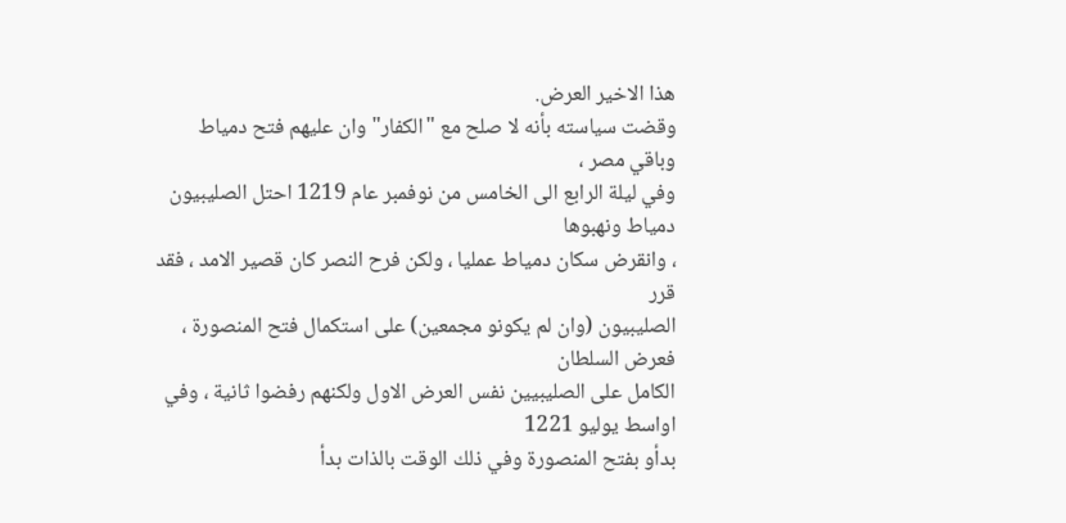هذا الاخير العرض.
وقضت سياسته بأنه لا صلح مع "الكفار" وان عليهم فتح دمياط وباقي مصر ،
وفي ليلة الرابع الى الخامس من نوفمبر عام 1219 احتل الصليبيون دمياط ونهبوها
، وانقرض سكان دمياط عمليا ، ولكن فرح النصر كان قصير الامد ، فقد قرر
الصليبيون (وان لم يكونو مجمعين) على استكمال فتح المنصورة ، فعرض السلطان
الكامل على الصليبيين نفس العرض الاول ولكنهم رفضوا ثانية ، وفي اواسط يوليو 1221
بدأو بفتح المنصورة وفي ذلك الوقت بالذات بدأ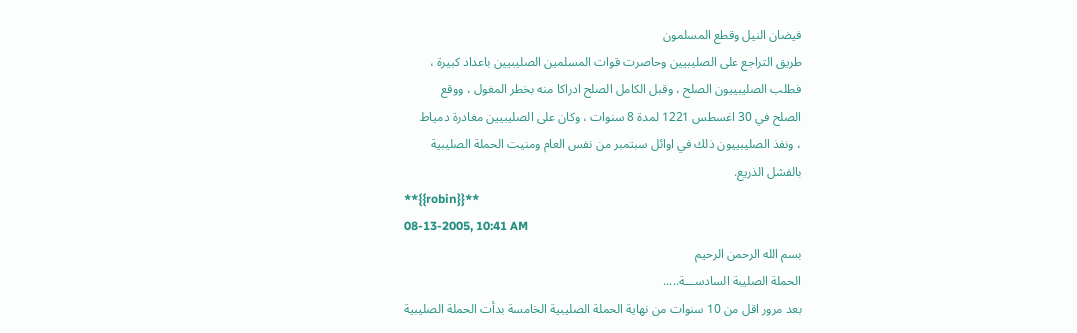فيضان النيل وقطع المسلمون
طريق التراجع على الصليبيين وحاصرت قوات المسلمين الصليبيين باعداد كبيرة ،
فطلب الصليبييون الصلح ، وقبل الكامل الصلح ادراكا منه بخطر المغول ، ووقع
الصلح في 30 اغسطس 1221 لمدة 8 سنوات ، وكان على الصليبيين مغادرة دمياط
، ونفذ الصليبييون ذلك في اوائل سبتمبر من نفس العام ومنيت الحملة الصليبية
بالفشل الذريع.
**{{robin}}**
08-13-2005, 10:41 AM
بسم الله الرحمن الرحيم
الحملة الصليبة السادســـة.....
بعد مرور اقل من 10 سنوات من نهاية الحملة الصليبية الخامسة بدأت الحملة الصليبية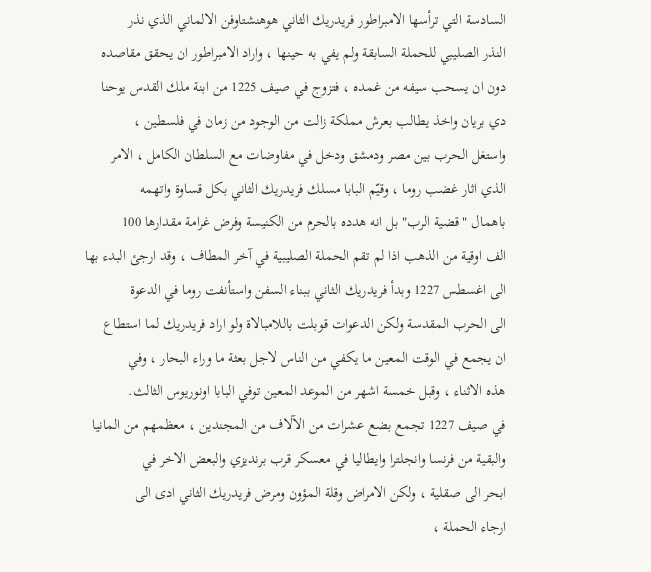السادسة التي ترأسها الامبراطور فريدريك الثاني هوهنشتاوفن الالماني الذي نذر
النذر الصليبي للحملة السابقة ولم يفي به حينها ، واراد الامبراطور ان يحقق مقاصده
دون ان يسحب سيفه من غمده ، فتزوج في صيف 1225 من ابنة ملك القدس يوحنا
دي بريان واخذ يطالب بعرش مملكة زالت من الوجود من زمان في فلسطين ،
واستغل الحرب بين مصر ودمشق ودخل في مفاوضات مع السلطان الكامل ، الامر
الذي اثار غضب روما ، وقيّم البابا مسلك فريدريك الثاني بكل قساوة واتهمه
باهمال "قضية الرب" بل انه هدده بالحرم من الكنيسة وفرض غرامة مقدارها 100
الف اوقية من الذهب اذا لم تقم الحملة الصليبية في آخر المطاف ، وقد ارجئ البدء بها
الى اغسطس 1227 وبدأ فريدريك الثاني ببناء السفن واستأنفت روما في الدعوة
الى الحرب المقدسة ولكن الدعوات قوبلت باللامبالاة ولو اراد فريدريك لما استطاع
ان يجمع في الوقت المعين ما يكفي من الناس لاجل بعثة ما وراء البحار ، وفي
هذه الاثناء ، وقبل خمسة اشهر من الموعد المعين توفي البابا اونوريوس الثالث.
في صيف 1227 تجمع بضع عشرات من الآلاف من المجندين ، معظمهم من المانيا
والبقية من فرنسا وانجلترا وايطاليا في معسكر قرب برنديزي والبعض الاخر في
ابحر الى صقلية ، ولكن الامراض وقلة المؤون ومرض فريدريك الثاني ادى الى
ارجاء الحملة ،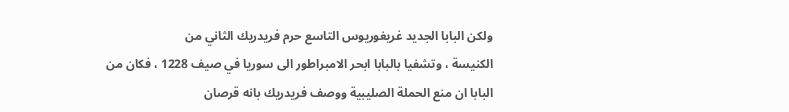ولكن البابا الجديد غريغوريوس التاسع حرم فريدريك الثاني من
الكنيسة ، وتشفيا بالبابا ابحر الامبراطور الى سوريا في صيف 1228 ، فكان من
البابا ان منع الحملة الصليبية ووصف فريدريك بانه قرصان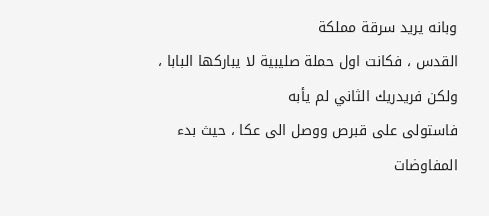وبانه يريد سرقة مملكة
القدس ، فكانت اول حملة صليبية لا يباركها البابا ، ولكن فريدريك الثاني لم يأبه
فاستولى على قبرص ووصل الى عكا ، حيث بدء المفاوضات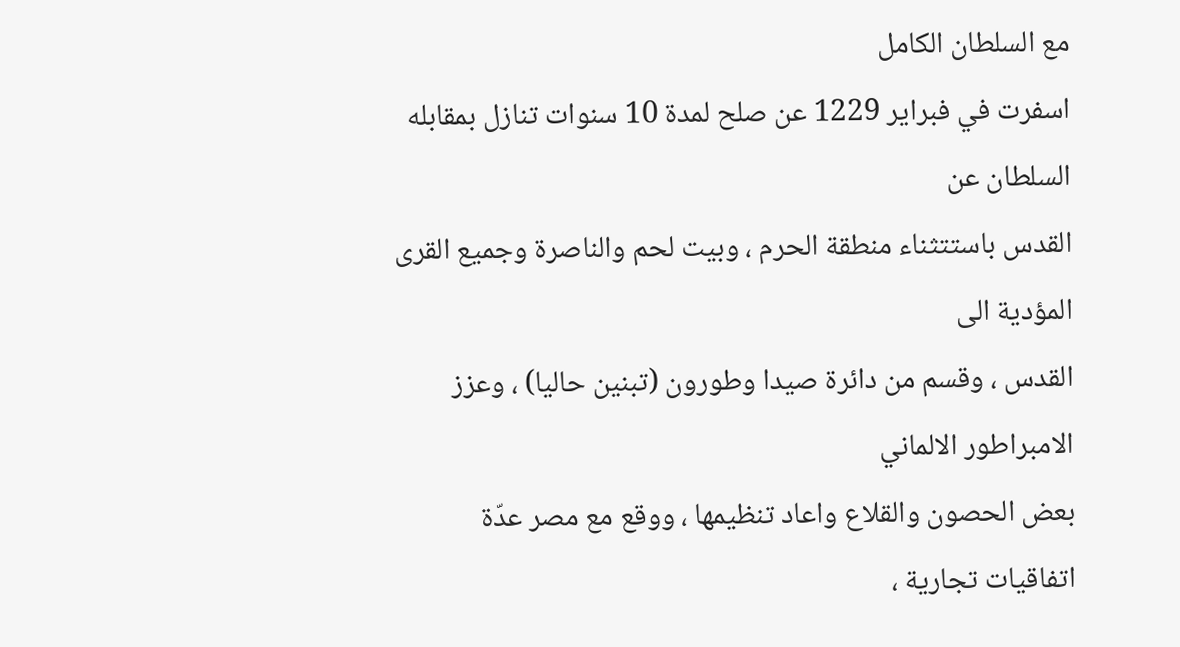مع السلطان الكامل
اسفرت في فبراير 1229 عن صلح لمدة 10 سنوات تنازل بمقابله السلطان عن
القدس باستتثناء منطقة الحرم ، وبيت لحم والناصرة وجميع القرى المؤدية الى
القدس ، وقسم من دائرة صيدا وطورون (تبنين حاليا) ، وعزز الامبراطور الالماني
بعض الحصون والقلاع واعاد تنظيمها ، ووقع مع مصر عدّة اتفاقيات تجارية ،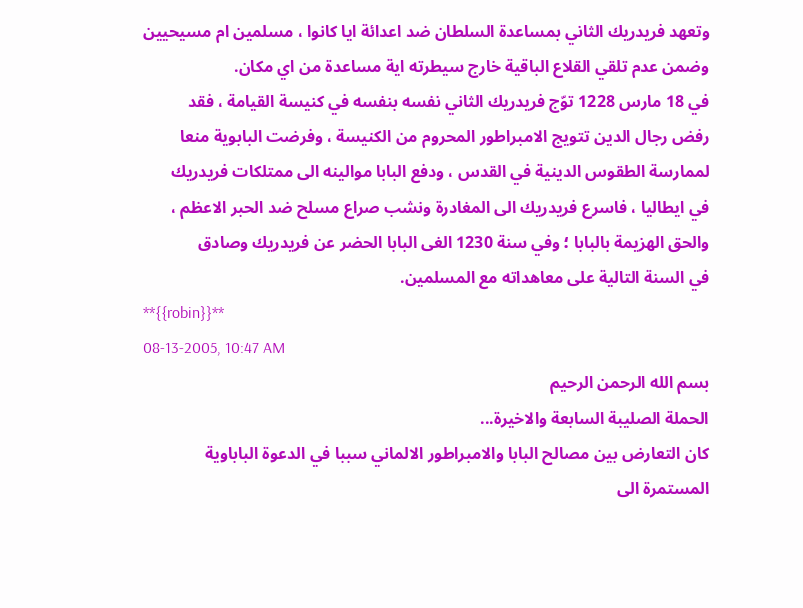وتعهد فريدريك الثاني بمساعدة السلطان ضد اعدائة ايا كانوا ، مسلمين ام مسيحيين
وضمن عدم تلقي القلاع الباقية خارج سيطرته اية مساعدة من اي مكان.
في 18 مارس 1228 توّج فريدريك الثاني نفسه بنفسه في كنيسة القيامة ، فقد
رفض رجال الدين تتويج الامبراطور المحروم من الكنيسة ، وفرضت البابوية منعا
لممارسة الطقوس الدينية في القدس ، ودفع البابا موالينه الى ممتلكات فريدريك
في ايطاليا ، فاسرع فريدريك الى المغادرة ونشب صراع مسلح ضد الحبر الاعظم ،
والحق الهزيمة بالبابا ؛ وفي سنة 1230 الغى البابا الحضر عن فريدريك وصادق
في السنة التالية على معاهداته مع المسلمين.
**{{robin}}**
08-13-2005, 10:47 AM
بسم الله الرحمن الرحيم
الحملة الصليبة السابعة والاخيرة...
كان التعارض بين مصالح البابا والامبراطور الالماني سببا في الدعوة الباباوية
المستمرة الى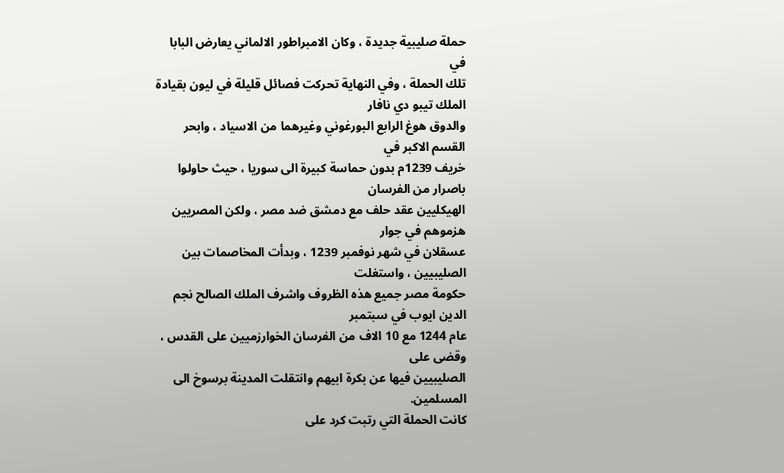حملة صليبية جديدة ، وكان الامبراطور الالماني يعارض البابا في
تلك الحملة ، وفي النهاية تحركت فصائل قليلة في ليون بقيادة الملك تيبو دي نافار
والدوق هوغ الرابع البورغوني وغيرهما من الاسياد ، وابحر القسم الاكبر في
خريف 1239م بدون حماسة كبيرة الى سوريا ، حيث حاولوا باصرار من الفرسان
الهيكليين عقد حلف مع دمشق ضد مصر ، ولكن المصريين هزموهم في جوار
عسقلان في شهر نوفمبر 1239 ، وبدأت المخاصمات بين الصليبيين ، واستغلت
حكومة مصر جميع هذه الظروف واشرف الملك الصالح نجم الدين ايوب في سبتمبر
عام 1244 مع 10 الاف من الفرسان الخوارزميين على القدس ، وقضى على
الصليبيين فيها عن بكرة ابيهم وانتقلت المدينة برسوخ الى المسلمين.
كانت الحملة التي رتبت كرد على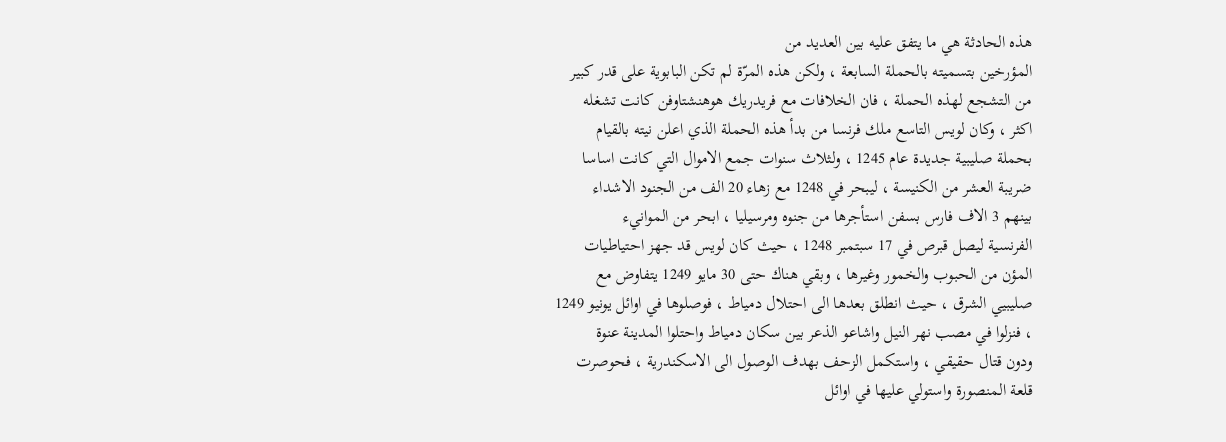هذه الحادثة هي ما يتفق عليه بين العديد من
المؤرخين بتسميته بالحملة السابعة ، ولكن هذه المرّة لم تكن البابوية على قدر كبير
من التشجع لهذه الحملة ، فان الخلافات مع فريدريك هوهنشتاوفن كانت تشغله
اكثر ، وكان لويس التاسع ملك فرنسا من بدأ هذه الحملة الذي اعلن نيته بالقيام
بحملة صليبية جديدة عام 1245 ، ولثلاث سنوات جمع الاموال التي كانت اساسا
ضريبة العشر من الكنيسة ، ليبحر في 1248 مع زهاء 20 الف من الجنود الاشداء
بينهم 3 الاف فارس بسفن استأجرها من جنوه ومرسيليا ، ابحر من الموانيء
الفرنسية ليصل قبرص في 17 سبتمبر 1248 ، حيث كان لويس قد جهز احتياطيات
المؤن من الحبوب والخمور وغيرها ، وبقي هناك حتى 30 مايو 1249 يتفاوض مع
صليبيي الشرق ، حيث انطلق بعدها الى احتلال دمياط ، فوصلوها في اوائل يونيو 1249
، فنزلوا في مصب نهر النيل واشاعو الذعر بين سكان دمياط واحتلوا المدينة عنوة
ودون قتال حقيقي ، واستكمل الزحف بهدف الوصول الى الاسكندرية ، فحوصرت
قلعة المنصورة واستولي عليها في اوائل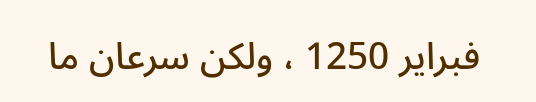فبراير 1250 ، ولكن سرعان ما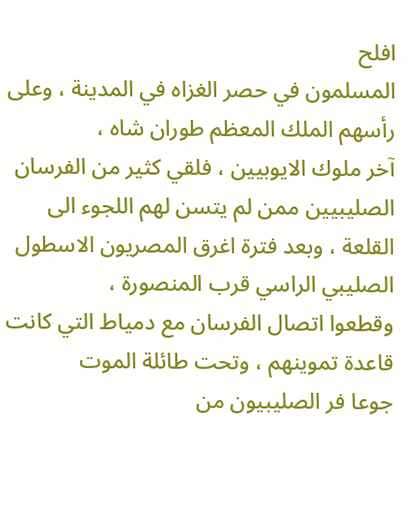افلح
المسلمون في حصر الغزاه في المدينة ، وعلى رأسهم الملك المعظم طوران شاه ،
آخر ملوك الايوبيين ، فلقي كثير من الفرسان الصليبيين ممن لم يتسن لهم اللجوء الى
القلعة ، وبعد فترة اغرق المصريون الاسطول الصليبي الراسي قرب المنصورة ،
وقطعوا اتصال الفرسان مع دمياط التي كانت قاعدة تموينهم ، وتحت طائلة الموت
جوعا فر الصليبيون من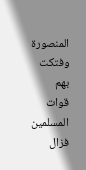المنصورة وفتكت بهم قوات المسلمين فزال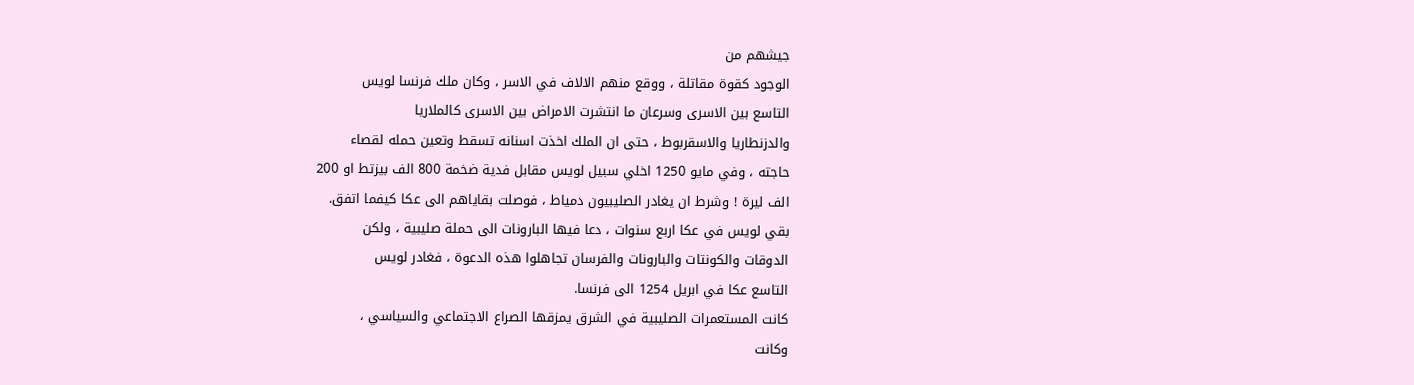جيشهم من
الوجود كقوة مقاتلة ، ووقع منهم الالاف في الاسر ، وكان ملك فرنسا لويس
التاسع بين الاسرى وسرعان ما انتشرت الامراض بين الاسرى كالملاريا
والدزنطاريا والاسقربوط ، حتى ان الملك اخذت اسنانه تسقط وتعين حمله لقصاء
حاجته ، وفي مايو 1250 اخلي سبيل لويس مقابل فدية ضخمة 800 الف بيزتط او 200
الف ليرة ! وشرط ان يغادر الصليبيون دمياط ، فوصلت بقاياهم الى عكا كيفما اتفق.
بقي لويس في عكا اربع سنوات ، دعا فيها البارونات الى حملة صليبية ، ولكن
الدوقات والكونتات والبارونات والفرسان تجاهلوا هذه الدعوة ، فغادر لويس
التاسع عكا في ابريل 1254 الى فرنسا.
كانت المستعمرات الصليبية في الشرق يمزقها الصراع الاجتماعي والسياسي ،
وكانت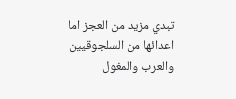تبدي مزيد من العجز اما اعدائها من السلجوقيين والعرب والمغول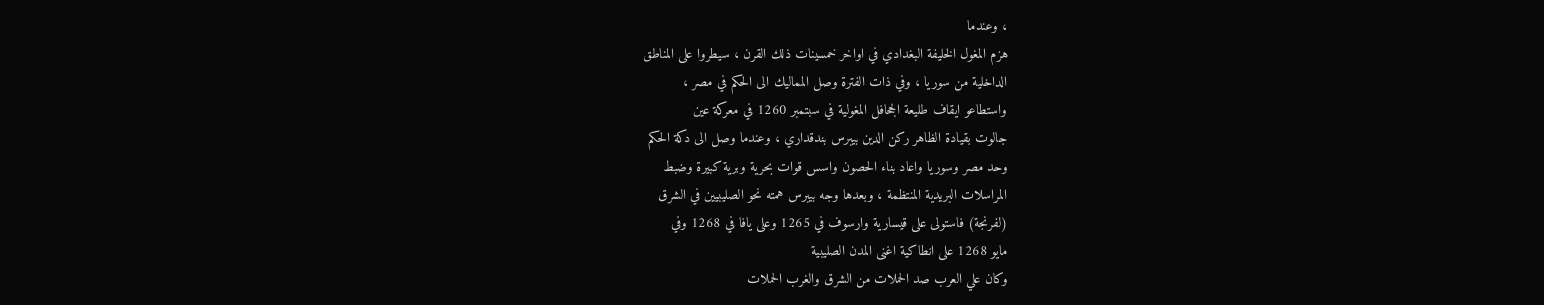، وعندما
هزم المغول الخليفة البغدادي في اواخر خمسينات ذلك القرن ، سيطروا على المناطق
الداخلية من سوريا ، وفي ذات الفترة وصل المماليك الى الحكم في مصر ،
واستطاعو ايقاف طليعة الجحافل المغولية في سبتمبر 1260 في معركة عين
جالوت بقيادة الظاهر ركن الدين بيبرس بندقداري ، وعندما وصل الى دكة الحكم
وحد مصر وسوريا واعاد بناء الحصون واسس قوات بحرية وبرية كبيرة وضبط
المراسلات البريدية المنتظمة ، وبعدها وجه بيبرس همته نحو الصليبيين في الشرق
(لفرنجة) فاستولى على قيسارية وارسوف في 1265 وعلى يافا في 1268 وفي
مايو 1268 على انطاكية اغنى المدن الصليبية
وكان علي العرب صد الحملات من الشرق والغرب الحملات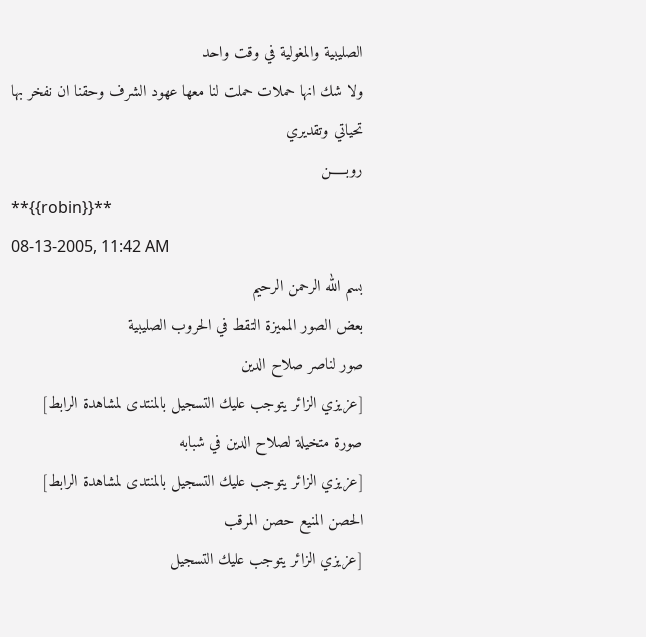الصليبية والمغولية في وقت واحد
ولا شك انها حملات حملت لنا معها عهود الشرف وحقنا ان نفخر بها
تحياتي وتقديري
روبـــــن
**{{robin}}**
08-13-2005, 11:42 AM
بسم الله الرحمن الرحيم
بعض الصور المميزة التقط في الحروب الصليبية
صور لناصر صلاح الدين
[عزيزي الزائر يتوجب عليك التسجيل بالمنتدى لمشاهدة الرابط]
صورة متخيلة لصلاح الدين في شبابه
[عزيزي الزائر يتوجب عليك التسجيل بالمنتدى لمشاهدة الرابط]
الحصن المنيع حصن المرقب
[عزيزي الزائر يتوجب عليك التسجيل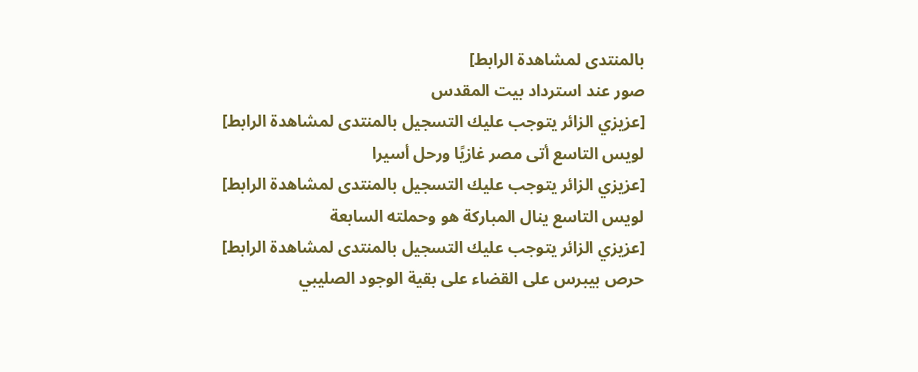بالمنتدى لمشاهدة الرابط]
صور عند استرداد بيت المقدس
[عزيزي الزائر يتوجب عليك التسجيل بالمنتدى لمشاهدة الرابط]
لويس التاسع أتى مصر غازيًا ورحل أسيرا
[عزيزي الزائر يتوجب عليك التسجيل بالمنتدى لمشاهدة الرابط]
لويس التاسع ينال المباركة هو وحملته السابعة
[عزيزي الزائر يتوجب عليك التسجيل بالمنتدى لمشاهدة الرابط]
حرص بيبرس على القضاء على بقية الوجود الصليبي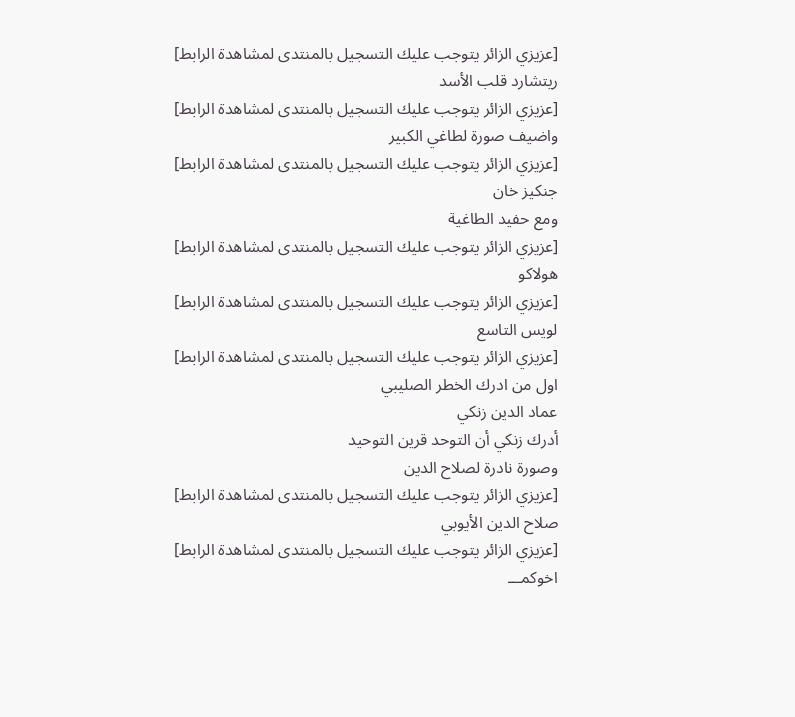[عزيزي الزائر يتوجب عليك التسجيل بالمنتدى لمشاهدة الرابط]
ريتشارد قلب الأسد
[عزيزي الزائر يتوجب عليك التسجيل بالمنتدى لمشاهدة الرابط]
واضيف صورة لطاغي الكبير
[عزيزي الزائر يتوجب عليك التسجيل بالمنتدى لمشاهدة الرابط]
جنكيز خان
ومع حفيد الطاغية
[عزيزي الزائر يتوجب عليك التسجيل بالمنتدى لمشاهدة الرابط]
هولاكو
[عزيزي الزائر يتوجب عليك التسجيل بالمنتدى لمشاهدة الرابط]
لويس التاسع
[عزيزي الزائر يتوجب عليك التسجيل بالمنتدى لمشاهدة الرابط]
اول من ادرك الخطر الصليبي
عماد الدين زنكي
أدرك زنكي أن التوحد قرين التوحيد
وصورة نادرة لصلاح الدين
[عزيزي الزائر يتوجب عليك التسجيل بالمنتدى لمشاهدة الرابط]
صلاح الدين الأيوبي
[عزيزي الزائر يتوجب عليك التسجيل بالمنتدى لمشاهدة الرابط]
اخوكمـــ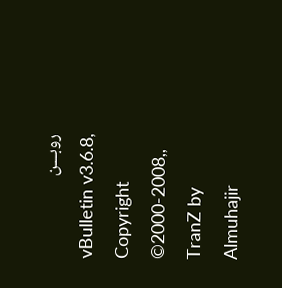روبـــن
vBulletin v3.6.8, Copyright ©2000-2008,, TranZ by Almuhajir